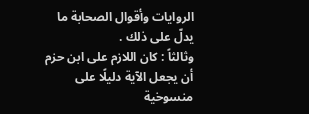الروايات وأقوال الصحابة ما يدلّ على ذلك .
وثالثاً : كان اللازم على ابن حزم أن يجعل الآية دليلًا على منسوخية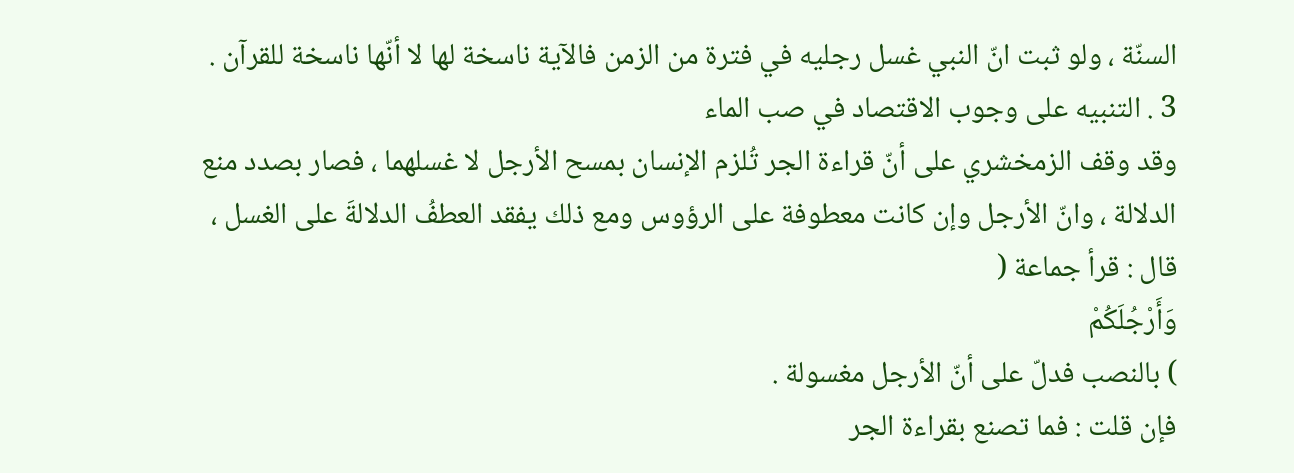السنّة ، ولو ثبت انّ النبي غسل رجليه في فترة من الزمن فالآية ناسخة لها لا أنّها ناسخة للقرآن .
3 . التنبيه على وجوب الاقتصاد في صب الماء
وقد وقف الزمخشري على أنّ قراءة الجر تُلزم الإنسان بمسح الأرجل لا غسلهما ، فصار بصدد منع الدلالة ، وانّ الأرجل وإن كانت معطوفة على الرؤوس ومع ذلك يفقد العطفُ الدلالةَ على الغسل ، قال : قرأ جماعة (
وَأَرْجُلَكُمْ
) بالنصب فدلّ على أنّ الأرجل مغسولة .
فإن قلت : فما تصنع بقراءة الجر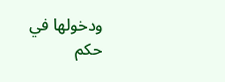ودخولها في حكم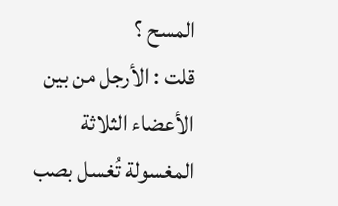المسح ؟
قلت : الأرجل من بين الأعضاء الثلاثة المغسولة تُغسل بصب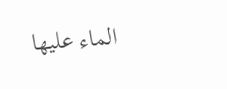الماء عليها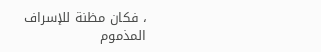، فكان مظنة للإسراف المذموم